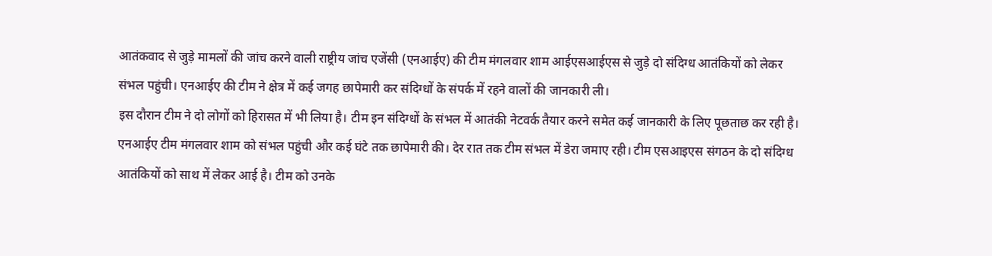आतंकवाद से जुड़े मामलों की जांच करने वाली राष्ट्रीय जांच एजेंसी (एनआईए) की टीम मंगलवार शाम आईएसआईएस से जुड़े दो संदिग्ध आतंकियों को लेकर संभल पहुंची। एनआईए की टीम ने क्षेत्र में कई जगह छापेमारी कर संदिग्धों के संपर्क में रहने वालों की जानकारी ली।
इस दौरान टीम ने दो लोगों को हिरासत में भी लिया है। टीम इन संदिग्धों के संभल में आतंकी नेटवर्क तैयार करने समेत कई जानकारी के लिए पूछताछ कर रही है।
एनआईए टीम मंगलवार शाम को संभल पहुंची और कई घंटे तक छापेमारी की। देर रात तक टीम संभल में डेरा जमाए रही। टीम एसआइएस संगठन के दो संदिग्ध आतंकियों को साथ में लेकर आई है। टीम को उनके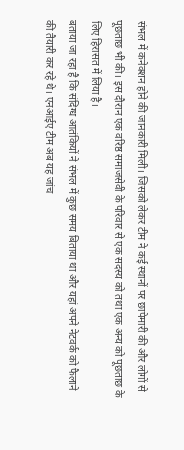संभल में कनेक्शन होने की जानकारी मिली। जिसको लेकर टीम ने कई स्थानों पर छापेमारी की और लोगों से पूछताछ भी की। इस दौरान एक वरिष्ठ समाजसेवी के परिवार से एक सदस्य को तथा एक अन्य को पूछताछ के लिए हिरासत में लिया है।
बताया जा रहा है कि संदिग्ध आतंकियों ने संभल में कुछ समय बिताया था और यहां अपने नेटवर्क को फैलाने की तैयारी कर रहे थे। एनआईए टीम अब यह जांच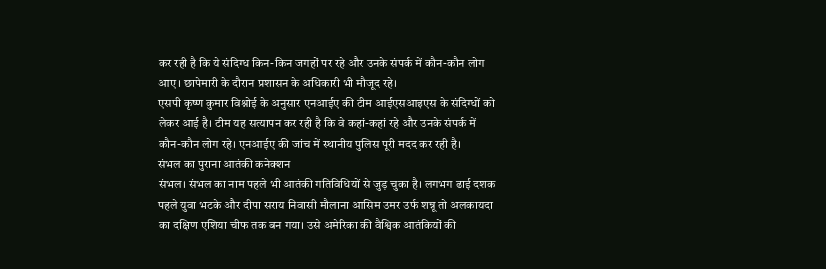कर रही है कि ये संदिग्ध किन-किन जगहों पर रहे और उनके संपर्क में कौन-कौन लोग आए। छापेमारी के दौरान प्रशासन के अधिकारी भी मौजूद रहे।
एसपी कृष्ण कुमार विश्नोई के अनुसार एनआईए की टीम आईएसआइएस के संदिग्धों को लेकर आई है। टीम यह सत्यापन कर रही है कि वे कहां-कहां रहे और उनके संपर्क में कौन-कौन लोग रहे। एनआईए की जांच में स्थानीय पुलिस पूरी मदद कर रही है।
संभल का पुराना आतंकी कनेक्शन
संभल। संभल का नाम पहले भी आतंकी गतिविधियों से जुड़ चुका है। लगभग ढाई दशक पहले युवा भटके और दीपा सराय निवासी मौलाना आसिम उमर उर्फ शन्नू तो अलकायदा का दक्षिण एशिया चीफ तक बन गया। उसे अमेरिका की वैश्विक आतंकियों की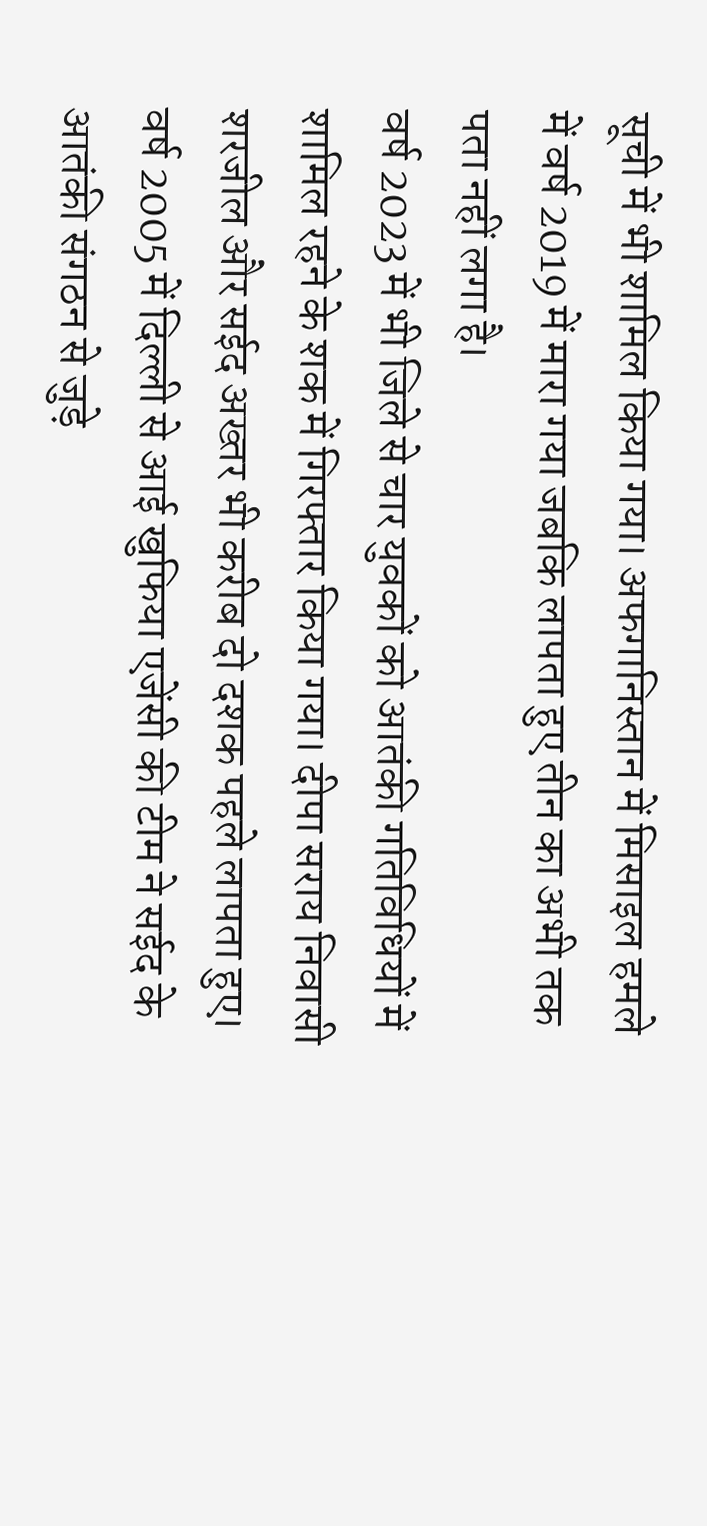सूची में भी शामिल किया गया। अफगानिस्तान में मिसाइल हमले में वर्ष 2019 में मारा गया जबकि लापता हुए तीन का अभी तक पता नहीं लगा है।
वर्ष 2023 में भी जिले से चार युवकों को आतंकी गतिविधियों में शामिल रहने के शक में गिरफ्तार किया गया। दीपा सराय निवासी शरजील और सईद अख्तर भी करीब दो दशक पहले लापता हुए। वर्ष 2005 में दिल्ली से आई खुफिया एजेंसी की टीम ने सईद के आतंकी संगठन से जुड़े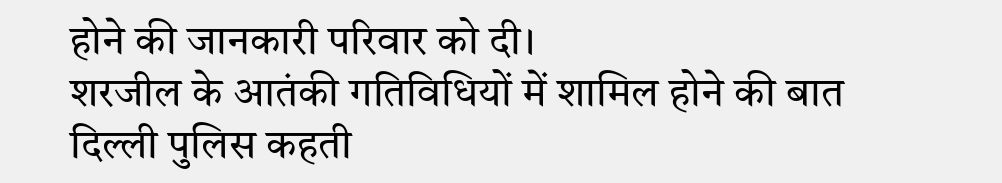होने की जानकारी परिवार को दी।
शरजील के आतंकी गतिविधियों में शामिल होने की बात दिल्ली पुलिस कहती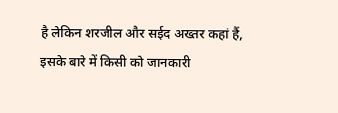है लेकिन शरजील और सईद अख्तर कहां हैं, इसके बारे में किसी को जानकारी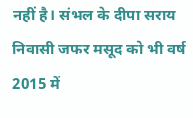नहीं है। संभल के दीपा सराय निवासी जफर मसूद को भी वर्ष 2015 में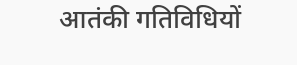आतंकी गतिविधियों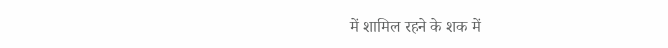में शामिल रहने के शक में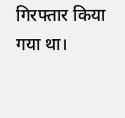गिरफ्तार किया गया था।